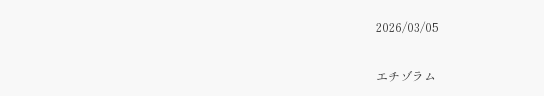2026/03/05

エチゾラム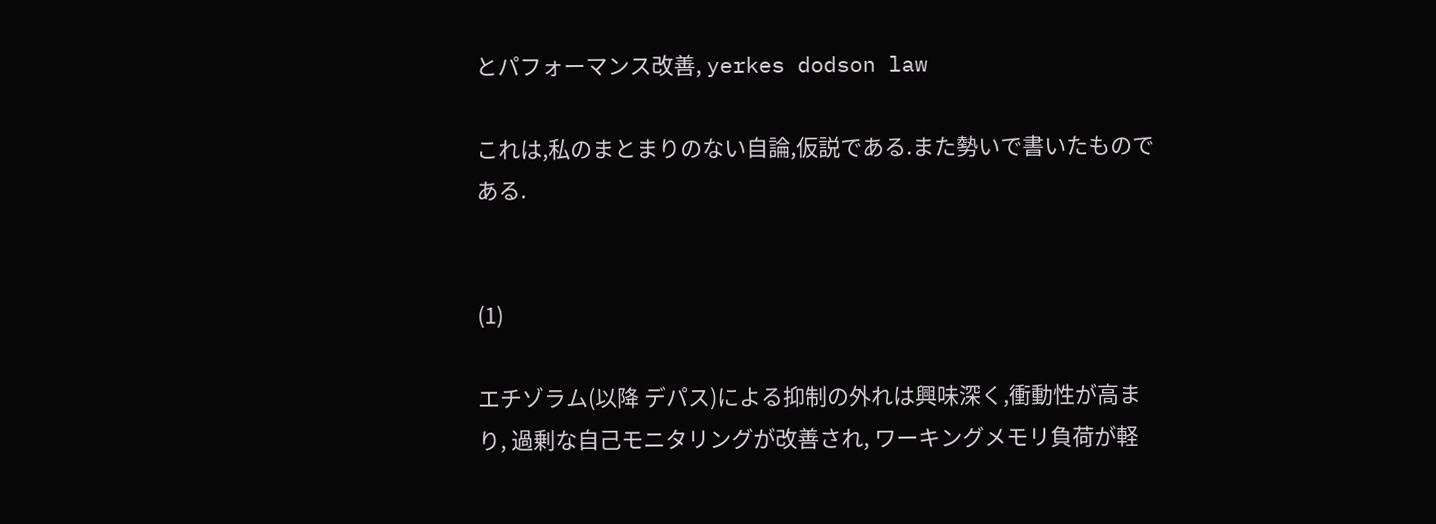とパフォーマンス改善, yerkes dodson law

これは,私のまとまりのない自論,仮説である.また勢いで書いたものである.


(1)

エチゾラム(以降 デパス)による抑制の外れは興味深く,衝動性が高まり, 過剰な自己モニタリングが改善され, ワーキングメモリ負荷が軽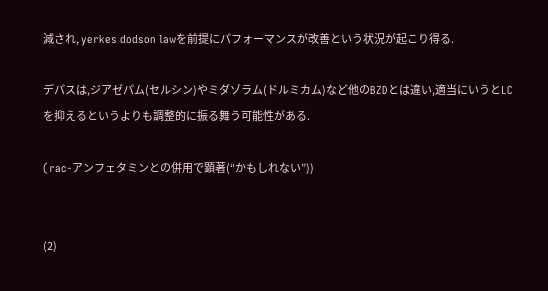減され, yerkes dodson lawを前提にパフォーマンスが改善という状況が起こり得る.

デパスは,ジアゼパム(セルシン)やミダゾラム(ドルミカム)など他のBZDとは違い,適当にいうとLCを抑えるというよりも調整的に振る舞う可能性がある.

(rac-アンフェタミンとの併用で顕著(“かもしれない”))


(2)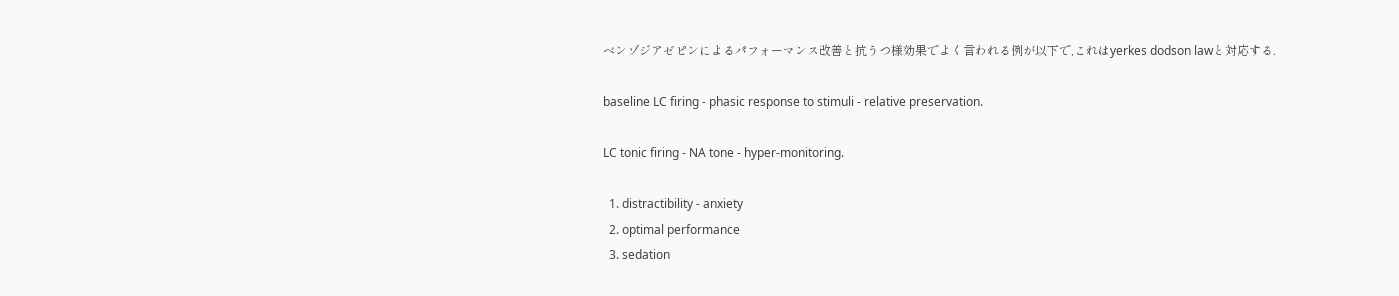ベンゾジアゼピンによるパフォーマンス改善と抗うつ様効果でよく言われる例が以下で,これはyerkes dodson lawと対応する.

baseline LC firing - phasic response to stimuli - relative preservation.

LC tonic firing - NA tone - hyper-monitoring.

  1. distractibility - anxiety
  2. optimal performance
  3. sedation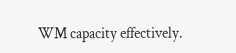WM capacity effectively.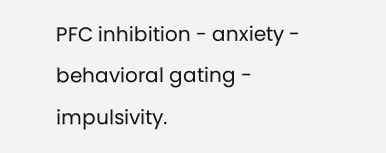PFC inhibition - anxiety - behavioral gating - impulsivity.